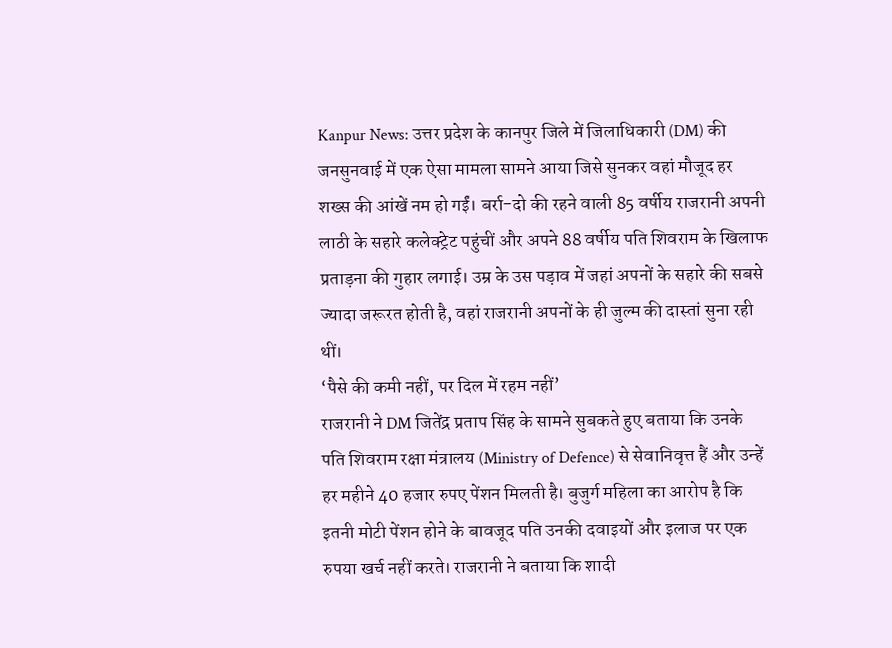Kanpur News: उत्तर प्रदेश के कानपुर जिले में जिलाधिकारी (DM) की जनसुनवाई में एक ऐसा मामला सामने आया जिसे सुनकर वहां मौजूद हर शख्स की आंखें नम हो गईं। बर्रा-दो की रहने वाली 85 वर्षीय राजरानी अपनी लाठी के सहारे कलेक्ट्रेट पहुंचीं और अपने 88 वर्षीय पति शिवराम के खिलाफ प्रताड़ना की गुहार लगाई। उम्र के उस पड़ाव में जहां अपनों के सहारे की सबसे ज्यादा जरूरत होती है, वहां राजरानी अपनों के ही जुल्म की दास्तां सुना रही थीं।
‘पैसे की कमी नहीं, पर दिल में रहम नहीं’
राजरानी ने DM जितेंद्र प्रताप सिंह के सामने सुबकते हुए बताया कि उनके पति शिवराम रक्षा मंत्रालय (Ministry of Defence) से सेवानिवृत्त हैं और उन्हें हर महीने 40 हजार रुपए पेंशन मिलती है। बुजुर्ग महिला का आरोप है कि इतनी मोटी पेंशन होने के बावजूद पति उनकी दवाइयों और इलाज पर एक रुपया खर्च नहीं करते। राजरानी ने बताया कि शादी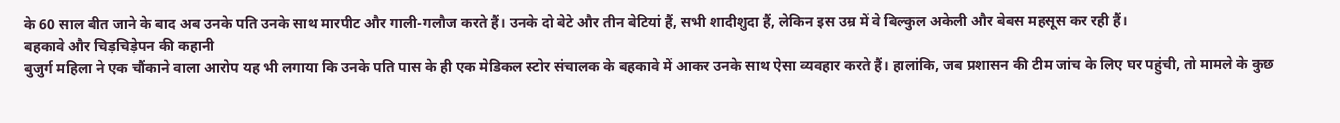के 60 साल बीत जाने के बाद अब उनके पति उनके साथ मारपीट और गाली-गलौज करते हैं। उनके दो बेटे और तीन बेटियां हैं, सभी शादीशुदा हैं, लेकिन इस उम्र में वे बिल्कुल अकेली और बेबस महसूस कर रही हैं।
बहकावे और चिड़चिड़ेपन की कहानी
बुजुर्ग महिला ने एक चौंकाने वाला आरोप यह भी लगाया कि उनके पति पास के ही एक मेडिकल स्टोर संचालक के बहकावे में आकर उनके साथ ऐसा व्यवहार करते हैं। हालांकि, जब प्रशासन की टीम जांच के लिए घर पहुंची, तो मामले के कुछ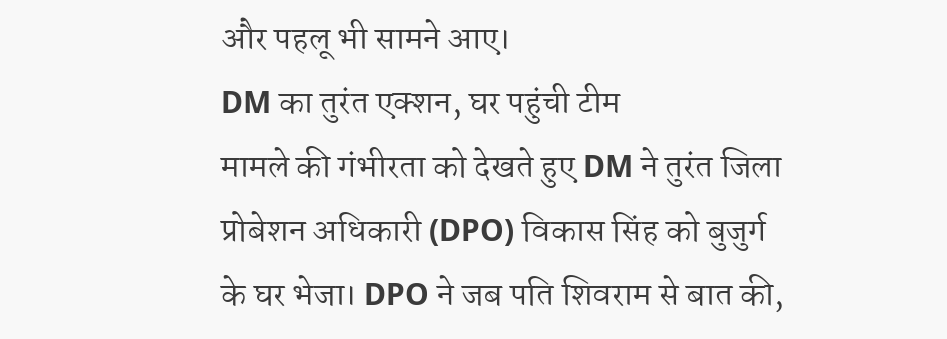और पहलू भी सामने आए।
DM का तुरंत एक्शन, घर पहुंची टीम
मामले की गंभीरता को देखते हुए DM ने तुरंत जिला प्रोबेशन अधिकारी (DPO) विकास सिंह को बुजुर्ग के घर भेजा। DPO ने जब पति शिवराम से बात की,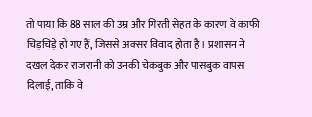तो पाया कि 88 साल की उम्र और गिरती सेहत के कारण वे काफी चिड़चिड़े हो गए हैं, जिससे अक्सर विवाद होता है। प्रशासन ने दखल देकर राजरानी को उनकी चेकबुक और पासबुक वापस दिलाई, ताकि वे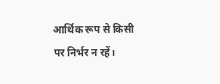आर्थिक रूप से किसी पर निर्भर न रहें।